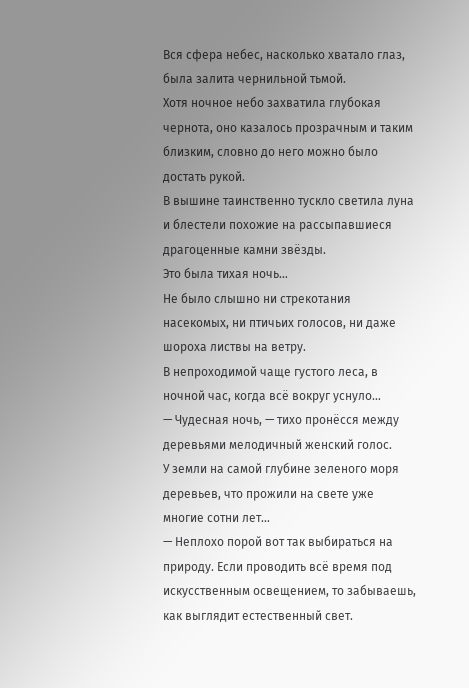Вся сфера небес, насколько хватало глаз, была залита чернильной тьмой.
Хотя ночное небо захватила глубокая чернота, оно казалось прозрачным и таким близким, словно до него можно было достать рукой.
В вышине таинственно тускло светила луна и блестели похожие на рассыпавшиеся драгоценные камни звёзды.
Это была тихая ночь…
Не было слышно ни стрекотания насекомых, ни птичьих голосов, ни даже шороха листвы на ветру.
В непроходимой чаще густого леса, в ночной час, когда всё вокруг уснуло…
— Чудесная ночь, — тихо пронёсся между деревьями мелодичный женский голос.
У земли на самой глубине зеленого моря деревьев, что прожили на свете уже многие сотни лет…
— Неплохо порой вот так выбираться на природу. Если проводить всё время под искусственным освещением, то забываешь, как выглядит естественный свет.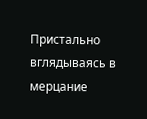Пристально вглядываясь в мерцание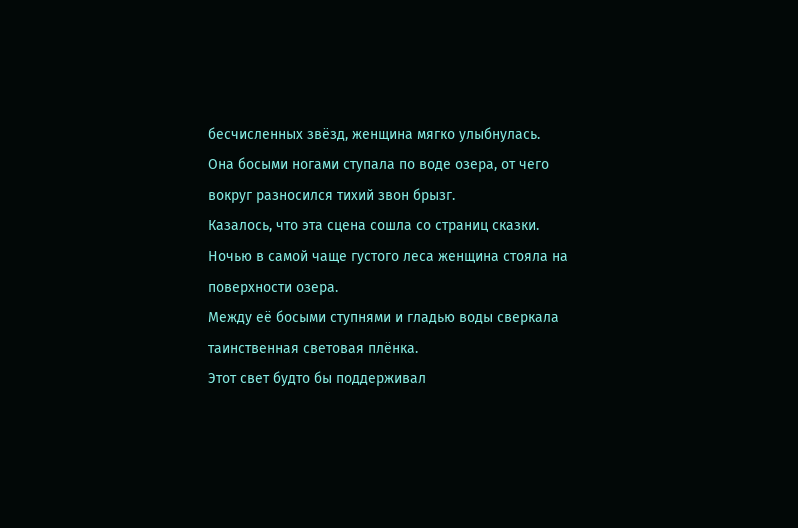бесчисленных звёзд, женщина мягко улыбнулась.
Она босыми ногами ступала по воде озера, от чего вокруг разносился тихий звон брызг.
Казалось, что эта сцена сошла со страниц сказки.
Ночью в самой чаще густого леса женщина стояла на поверхности озера.
Между её босыми ступнями и гладью воды сверкала таинственная световая плёнка.
Этот свет будто бы поддерживал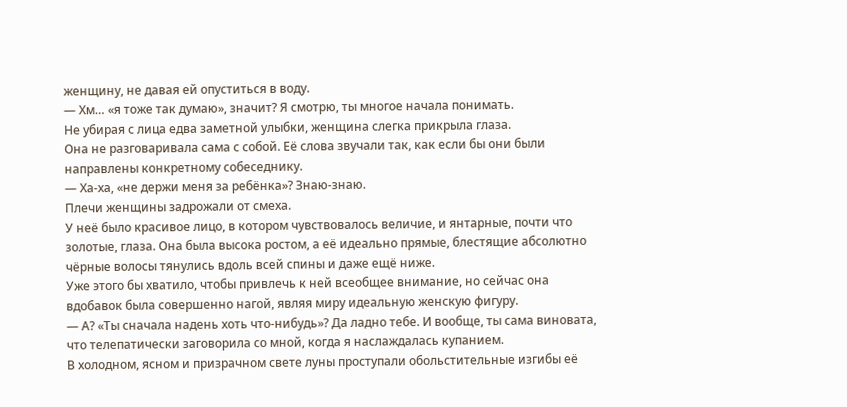женщину, не давая ей опуститься в воду.
— Хм… «я тоже так думаю», значит? Я смотрю, ты многое начала понимать.
Не убирая с лица едва заметной улыбки, женщина слегка прикрыла глаза.
Она не разговаривала сама с собой. Её слова звучали так, как если бы они были направлены конкретному собеседнику.
— Ха-ха, «не держи меня за ребёнка»? Знаю-знаю.
Плечи женщины задрожали от смеха.
У неё было красивое лицо, в котором чувствовалось величие, и янтарные, почти что золотые, глаза. Она была высока ростом, а её идеально прямые, блестящие абсолютно чёрные волосы тянулись вдоль всей спины и даже ещё ниже.
Уже этого бы хватило, чтобы привлечь к ней всеобщее внимание, но сейчас она вдобавок была совершенно нагой, являя миру идеальную женскую фигуру.
— А? «Ты сначала надень хоть что-нибудь»? Да ладно тебе. И вообще, ты сама виновата, что телепатически заговорила со мной, когда я наслаждалась купанием.
В холодном, ясном и призрачном свете луны проступали обольстительные изгибы её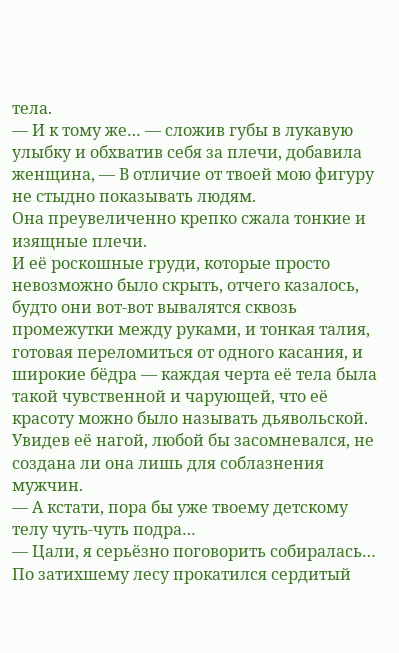тела.
— И к тому же… — сложив губы в лукавую улыбку и обхватив себя за плечи, добавила женщина, — В отличие от твоей мою фигуру не стыдно показывать людям.
Она преувеличенно крепко сжала тонкие и изящные плечи.
И её роскошные груди, которые просто невозможно было скрыть, отчего казалось, будто они вот-вот вывалятся сквозь промежутки между руками, и тонкая талия, готовая переломиться от одного касания, и широкие бёдра — каждая черта её тела была такой чувственной и чарующей, что её красоту можно было называть дьявольской.
Увидев её нагой, любой бы засомневался, не создана ли она лишь для соблазнения мужчин.
— А кстати, пора бы уже твоему детскому телу чуть-чуть подра…
— Цали, я серьёзно поговорить собиралась…
По затихшему лесу прокатился сердитый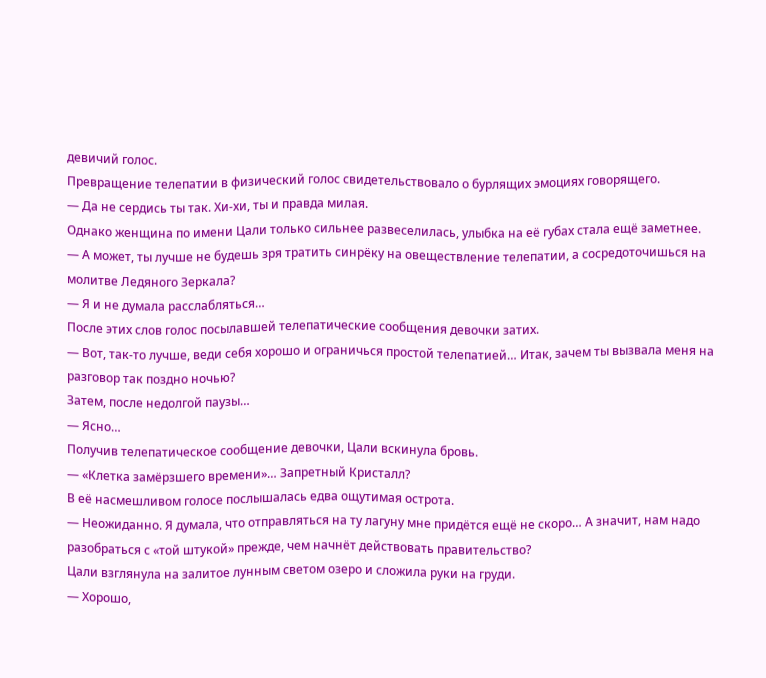девичий голос.
Превращение телепатии в физический голос свидетельствовало о бурлящих эмоциях говорящего.
— Да не сердись ты так. Хи-хи, ты и правда милая.
Однако женщина по имени Цали только сильнее развеселилась, улыбка на её губах стала ещё заметнее.
— А может, ты лучше не будешь зря тратить синрёку на овеществление телепатии, а сосредоточишься на молитве Ледяного Зеркала?
— Я и не думала расслабляться…
После этих слов голос посылавшей телепатические сообщения девочки затих.
— Вот, так-то лучше, веди себя хорошо и ограничься простой телепатией… Итак, зачем ты вызвала меня на разговор так поздно ночью?
Затем, после недолгой паузы…
— Ясно…
Получив телепатическое сообщение девочки, Цали вскинула бровь.
— «Клетка замёрзшего времени»… Запретный Кристалл?
В её насмешливом голосе послышалась едва ощутимая острота.
— Неожиданно. Я думала, что отправляться на ту лагуну мне придётся ещё не скоро… А значит, нам надо разобраться с «той штукой» прежде, чем начнёт действовать правительство?
Цали взглянула на залитое лунным светом озеро и сложила руки на груди.
— Хорошо,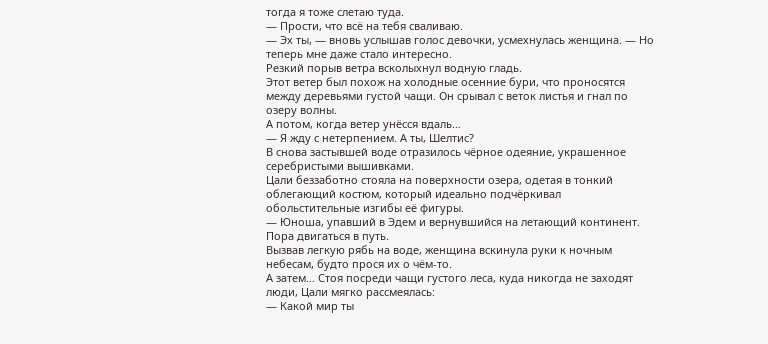тогда я тоже слетаю туда.
— Прости, что всё на тебя сваливаю.
— Эх ты, — вновь услышав голос девочки, усмехнулась женщина. — Но теперь мне даже стало интересно.
Резкий порыв ветра всколыхнул водную гладь.
Этот ветер был похож на холодные осенние бури, что проносятся между деревьями густой чащи. Он срывал с веток листья и гнал по озеру волны.
А потом, когда ветер унёсся вдаль…
— Я жду с нетерпением. А ты, Шелтис?
В снова застывшей воде отразилось чёрное одеяние, украшенное серебристыми вышивками.
Цали беззаботно стояла на поверхности озера, одетая в тонкий облегающий костюм, который идеально подчёркивал обольстительные изгибы её фигуры.
— Юноша, упавший в Эдем и вернувшийся на летающий континент. Пора двигаться в путь.
Вызвав легкую рябь на воде, женщина вскинула руки к ночным небесам, будто прося их о чём-то.
А затем… Стоя посреди чащи густого леса, куда никогда не заходят люди, Цали мягко рассмеялась:
— Какой мир ты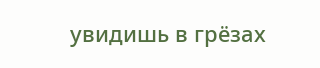увидишь в грёзах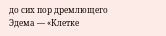до сих пор дремлющего Эдема — «Клетке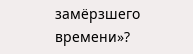замёрзшего времени»?